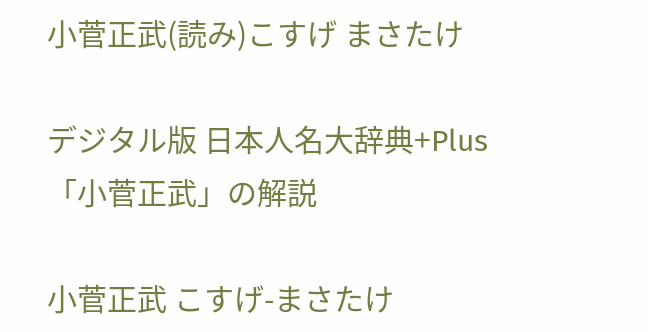小菅正武(読み)こすげ まさたけ

デジタル版 日本人名大辞典+Plus 「小菅正武」の解説

小菅正武 こすげ-まさたけ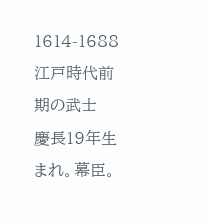1614-1688 江戸時代前期の武士
慶長19年生まれ。幕臣。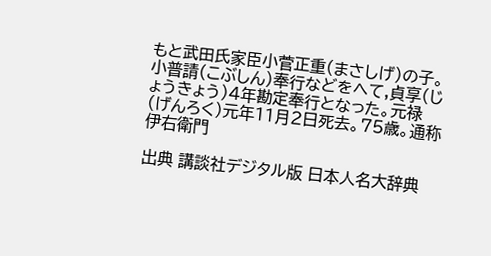もと武田氏家臣小菅正重(まさしげ)の子。小普請(こぶしん)奉行などをへて,貞享(じょうきょう)4年勘定奉行となった。元禄(げんろく)元年11月2日死去。75歳。通称伊右衛門

出典 講談社デジタル版 日本人名大辞典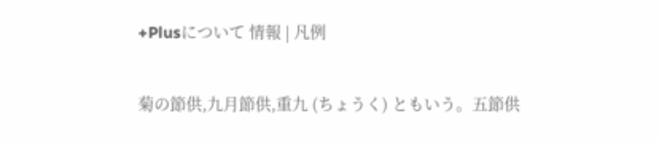+Plusについて 情報 | 凡例

菊の節供,九月節供,重九 (ちょうく) ともいう。五節供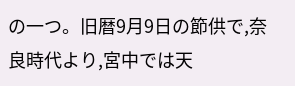の一つ。旧暦9月9日の節供で,奈良時代より,宮中では天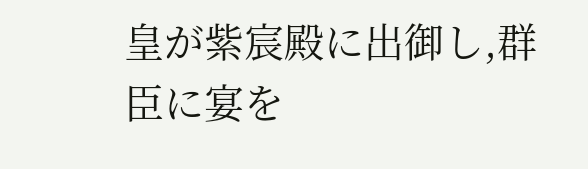皇が紫宸殿に出御し,群臣に宴を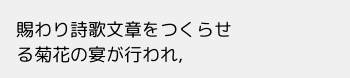賜わり詩歌文章をつくらせる菊花の宴が行われ,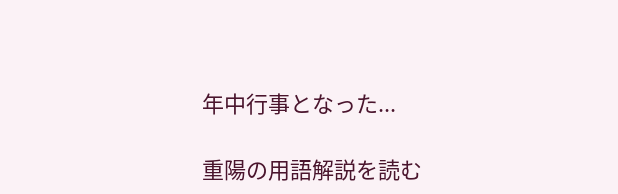年中行事となった...

重陽の用語解説を読む